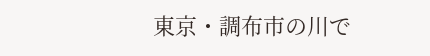東京・調布市の川で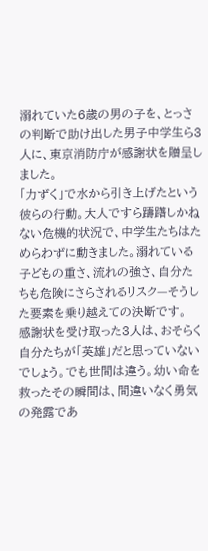溺れていた6歳の男の子を、とっさの判断で助け出した男子中学生ら3人に、東京消防庁が感謝状を贈呈しました。
「力ずく」で水から引き上げたという彼らの行動。大人ですら躊躇しかねない危機的状況で、中学生たちはためらわずに動きました。溺れている子どもの重さ、流れの強さ、自分たちも危険にさらされるリスク—そうした要素を乗り越えての決断です。
感謝状を受け取った3人は、おそらく自分たちが「英雄」だと思っていないでしょう。でも世間は違う。幼い命を救ったその瞬間は、間違いなく勇気の発露であ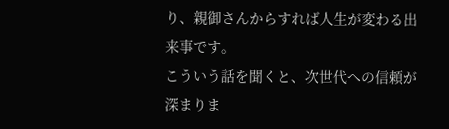り、親御さんからすれば人生が変わる出来事です。
こういう話を聞くと、次世代への信頼が深まりま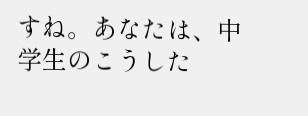すね。あなたは、中学生のこうした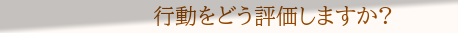行動をどう評価しますか?